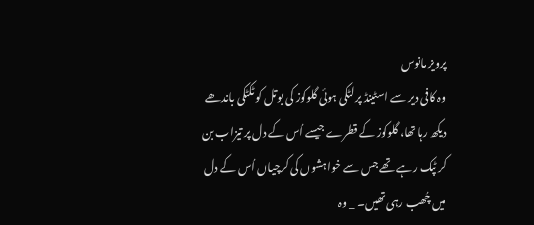پرویز مانوس
وہ کافی دیر سے اسٹینڈ پر لٹکی ہوئی گلوکوز کی بوتل کو ٹکٹکی باندھے دیکھ رہا تھا، گلوکوز کے قطرے جیسے اُس کے دل پر تیزاب بن کر ٹپک رہے تھے جس سے خواہشوں کی کرچیاں اُس کے دل میں چُھب رہی تھیں۔ _ وہ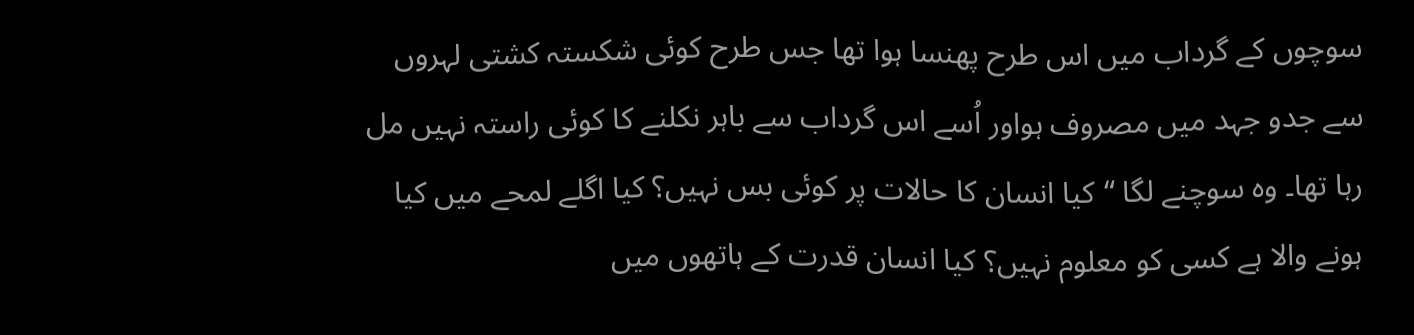سوچوں کے گرداب میں اس طرح پھنسا ہوا تھا جس طرح کوئی شکستہ کشتی لہروں سے جدو جہد میں مصروف ہواور اُسے اس گرداب سے باہر نکلنے کا کوئی راستہ نہیں مل رہا تھا۔ وہ سوچنے لگا “کیا انسان کا حالات پر کوئی بس نہیں؟ کیا اگلے لمحے میں کیا ہونے والا ہے کسی کو معلوم نہیں؟ کیا انسان قدرت کے ہاتھوں میں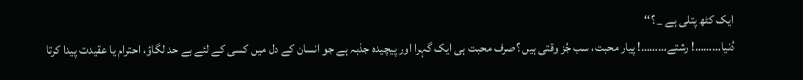ایک کٹھ پتلی ہے _ ؟‘‘
دُنیا………! رشتے………! پیار محبت، سب جُز وقتی ہیں ؟صرف محبت ہی ایک گہرا اور پیچیدہ جذبہ ہے جو انسان کے دل میں کسی کے لئے بے حد لگاؤ، احترام یا عقیدت پیدا کرتا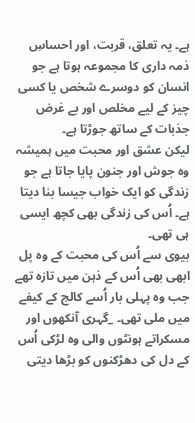ہے۔ یہ تعلق، قربت، اور احساسِ ذمہ داری کا مجموعہ ہوتا ہے جو انسان کو دوسرے شخص یا کسی چیز کے لیے مخلص اور بے غرض جذبات کے ساتھ جوڑتا ہے۔
لیکن عشق اور محبت میں ہمیشہ وہ جوش اور جنون پایا جاتا ہے جو زندگی کو ایک خواب جیسا بنا دیتا ہے۔ اُس کی زندگی بھی کچھ ایسی ہی تھی۔
بیوی سے اُس کی محبت کے وہ پل ابھی بھی اُس کے ذہن میں تازہ تھے جب وہ پہلی بار اُسے کالج کے کیفے میں ملی تھی۔ _گہری آنکھوں اور مسکراتے ہونٹوں والی وہ لڑکی اُس کے دل کی دھڑکنوں کو بڑھا دیتی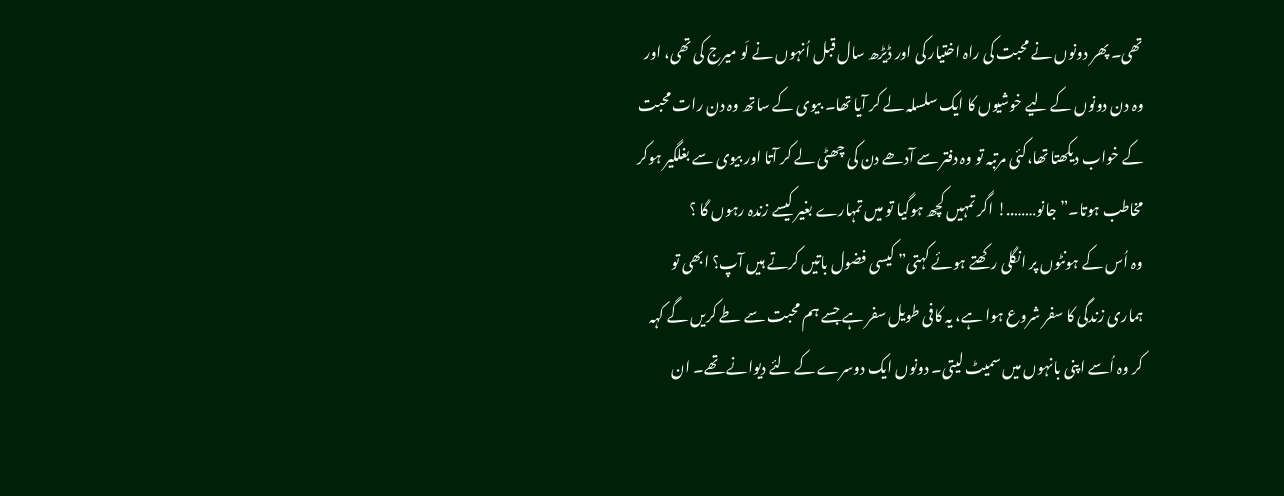تھی۔ پھر دونوں نے محبت کی راہ اختیار کی اور ڈیڑھ سال قبل اُنہوں نے لَو میرج کی تھی، اور وہ دن دونوں کے لیے خوشیوں کا ایک سلسلہ لے کر آیا تھا۔ بیوی کے ساتھ وہ دن رات محبت کے خواب دیکھتا تھا،کئی مرتبہ تو وہ دفتر سے آدھے دن کی چھٹی لے کر آتا اور بیوی سے بغلگیر ہوکر مخاطب ہوتا۔” جانو……..! اگر تمہیں کچھ ہوگیا تو میں تمہارے بغیر کیسے زندہ رہوں گا ؟
وہ اُس کے ہونٹوں پر انگلی رکھتے ہوئے کہتی” کیسی فضول باتیں کرتے ہیں آپ؟ ابھی تو ہماری زندگی کا سفر شروع ہوا ہے، یہ کافی طویل سفر ہے جسے ہم محبت سے طے کریں گے کہہ کر وہ اُسے اپنی بانہوں میں سمیٹ لیتی۔ دونوں ایک دوسرے کے لئے دیوانے تھے۔ ان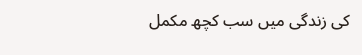کی زندگی میں سب کچھ مکمل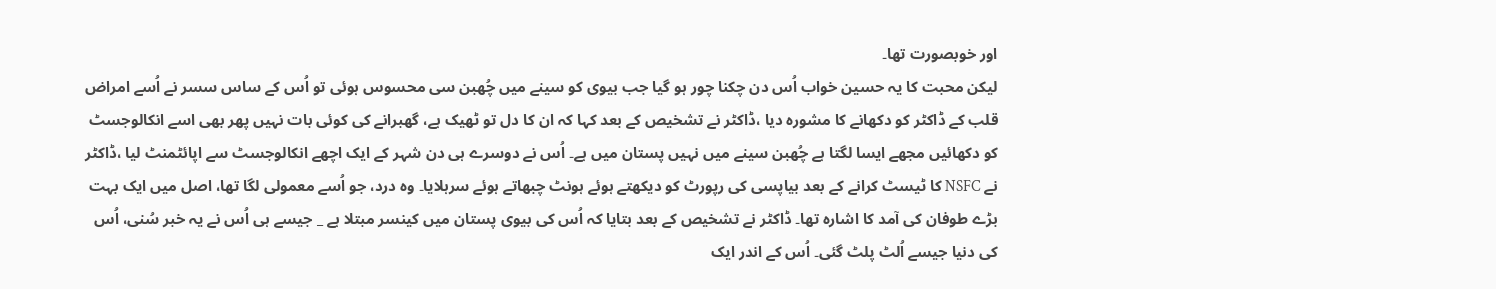اور خوبصورت تھا۔
لیکن محبت کا یہ حسین خواب اُس دن چکنا چور ہو گیا جب بیوی کو سینے میں چُھبن سی محسوس ہوئی تو اُس کے ساس سسر نے اُسے امراض قلب کے ڈاکٹر کو دکھانے کا مشورہ دیا ،ڈاکٹر نے تشخیص کے بعد کہا کہ ان کا دل تو ٹھیک ہے، گھبرانے کی کوئی بات نہیں پھر بھی اسے انکالوجسٹ کو دکھائیں مجھے ایسا لگتا ہے چُھبن سینے میں نہیں پستان میں ہے۔ اُس نے دوسرے ہی دن شہر کے ایک اچھے انکالوجسٹ سے اپائٹمنٹ لیا ،ڈاکٹر نے NSFC کا ٹیسٹ کرانے کے بعد بیاپسی کی رپورٹ کو دیکھتے ہوئے ہونٹ چبھاتے ہوئے سرہلایا۔ وہ درد، جو اُسے معمولی لگا تھا، اصل میں ایک بہت بڑے طوفان کی آمد کا اشارہ تھا۔ ڈاکٹر نے تشخیص کے بعد بتایا کہ اُس کی بیوی پستان میں کینسر مبتلا ہے _ جیسے ہی اُس نے یہ خبر سُنی، اُس کی دنیا جیسے اُلٹ پلٹ گئی۔ اُس کے اندر ایک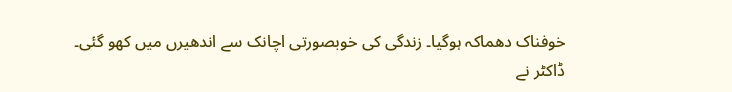خوفناک دھماکہ ہوگیا۔ زندگی کی خوبصورتی اچانک سے اندھیرں میں کھو گئی۔
ڈاکٹر نے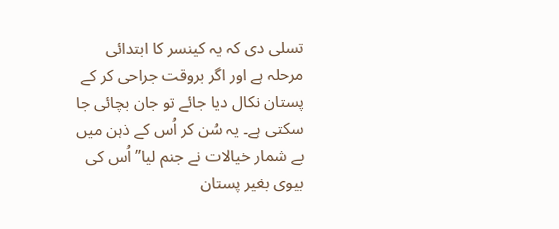تسلی دی کہ یہ کینسر کا ابتدائی مرحلہ ہے اور اگر بروقت جراحی کر کے پستان نکال دیا جائے تو جان بچائی جا سکتی ہے۔ یہ سُن کر اُس کے ذہن میں بے شمار خیالات نے جنم لیا”اُس کی بیوی بغیر پستان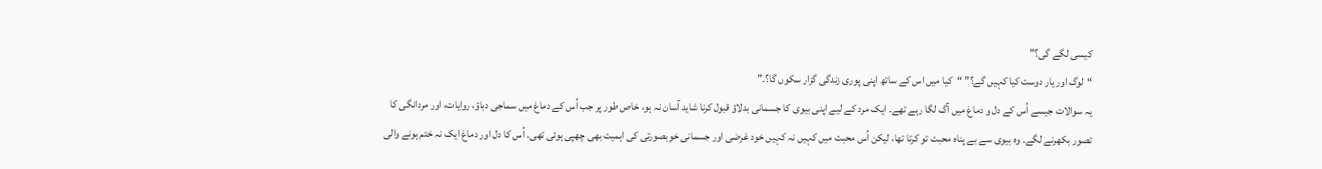کیسی لگے گی؟”
“لوگ اور یار دوست کیا کہیں گے؟” “کیا میں اس کے ساتھ اپنی پوری زندگی گزار سکوں گا؟۔”
یہ سوالات جیسے اُس کے دل و دماغ میں آگ لگا رہے تھے۔ ایک مرد کے لیے اپنی بیوی کا جسمانی بدلاؤ قبول کرنا شاید آسان نہ ہو، خاص طور پر جب اُس کے دماغ میں سماجی دباؤ، روایات، اور مردانگی کا تصور بکھرنے لگے۔ وہ بیوی سے بے پناہ محبت تو کرتا تھا، لیکن اُس محبت میں کہیں نہ کہیں خود غرضی اور جسمانی خوبصورتی کی اہمیت بھی چھپی ہوئی تھی۔ اُس کا دل اور دماغ ایک نہ ختم ہونے والی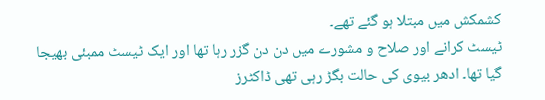کشمکش میں مبتلا ہو گئے تھے۔
ٹیسٹ کرانے اور صلاح و مشورے میں دن دن گزر رہا تھا اور ایک ٹیسٹ ممبئی بھیجا گیا تھا۔ ادھر بیوی کی حالت بگڑ رہی تھی ڈاکٹرز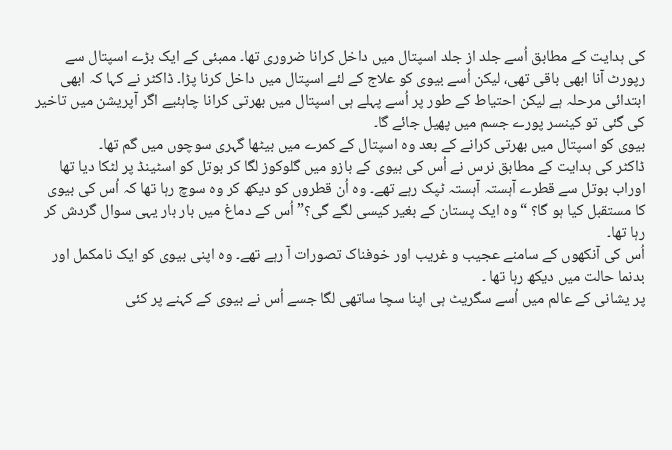کی ہدایت کے مطابق اُسے جلد از جلد اسپتال میں داخل کرانا ضروری تھا۔ ممبئی کے ایک بڑے اسپتال سے رپورٹ آنا ابھی باقی تھی، لیکن اُسے بیوی کو علاج کے لئے اسپتال میں داخل کرنا پڑا۔ ڈاکٹر نے کہا کہ ابھی ابتدائی مرحلہ ہے لیکن احتیاط کے طور پر اُسے پہلے ہی اسپتال میں بھرتی کرانا چاہئیے اگر آپریشن میں تاخیر کی گئی تو کینسر پورے جسم میں پھیل جائے گا۔
بیوی کو اسپتال میں بھرتی کرانے کے بعد وہ اسپتال کے کمرے میں بیٹھا گہری سوچوں میں گم تھا۔
ڈاکٹر کی ہدایت کے مطابق نرس نے اُس کی بیوی کے بازو میں گلوکوز لگا کر بوتل کو اسٹینڈ پر لٹکا دیا تھا اوراب بوتل سے قطرے آہستہ آہستہ ٹپک رہے تھے۔ وہ اُن قطروں کو دیکھ کر وہ سوچ رہا تھا کہ اُس کی بیوی کا مستقبل کیا ہو گا؟ “وہ ایک پستان کے بغیر کیسی لگے گی؟” اُس کے دماغ میں بار بار یہی سوال گردش کر رہا تھا۔
اُس کی آنکھوں کے سامنے عجیب و غریب اور خوفناک تصورات آ رہے تھے۔ وہ اپنی بیوی کو ایک نامکمل اور بدنما حالت میں دیکھ رہا تھا ۔
پر یشانی کے عالم میں اُسے سگریٹ ہی اپنا سچا ساتھی لگا جسے اُس نے بیوی کے کہنے پر کئی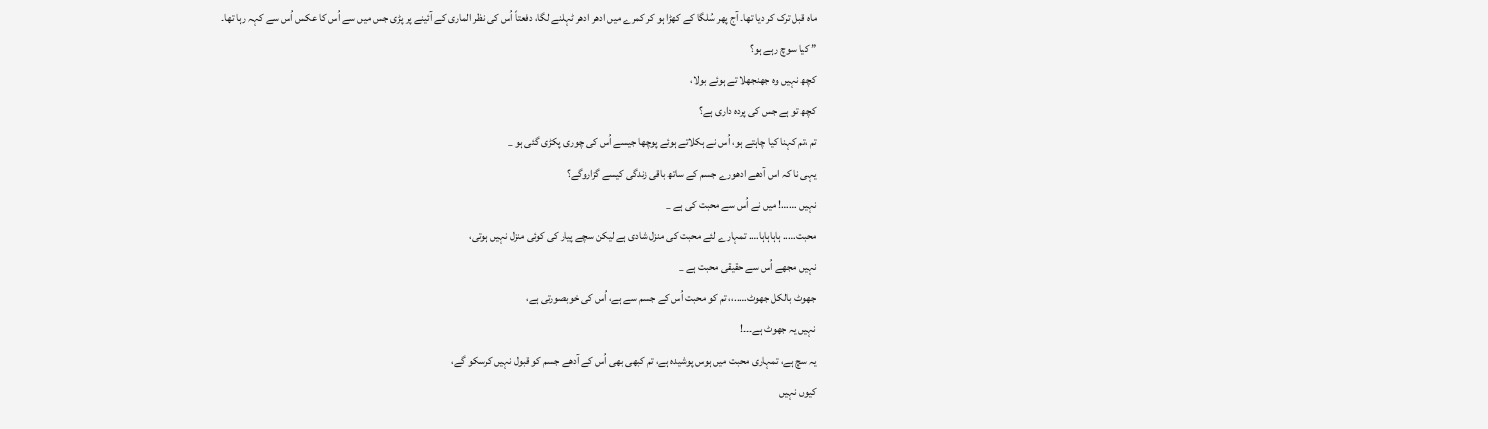ماہ قبل ترک کر دیا تھا۔ آج پھر سُلگا کے کھڑا ہو کر کمرے میں ادھر ادھر ٹہلنے لگا، دفعتاً اُس کی نظر الماری کے آئینے پر پڑی جس میں سے اُس کا عکس اُس سے کہہ رہا تھا۔
” کیا سوچ رہے ہو؟
کچھ نہیں وہ جھنجھلا تے ہوئے بولا،
کچھ تو ہے جس کی پردہ داری ہے؟
تم ،تم کہنا کیا چاہتے ہو، اُس نے ہکلاتے ہوئے پوچھا جیسے اُس کی چوری پکڑی گئی ہو _
یہی نا کہ اس آدھے ادھورے جسم کے ساتھ باقی زندگی کیسے گزاروگے؟
نہیں ……! میں نے اُس سے محبت کی ہے _
محبت….. ہاہاہاہا…. تمہارے لئے محبت کی منزل شادی ہے لیکن سچے پیار کی کوئی منزل نہیں ہوتی،
نہیں مجھے اُس سے حقیقی محبت ہے _
جھوٹ بالکل جھوٹ…..،، تم کو محبت اُس کے جسم سے ہے، اُس کی خوبصورتی ہے،
نہیں یہ جھوٹ ہے۔۔۔!
یہ سچ ہے، تمہاری محبت میں ہوس پوشیدہ ہے، تم کبھی بھی اُس کے آدھے جسم کو قبول نہیں کرسکو گے،
کیوں نہیں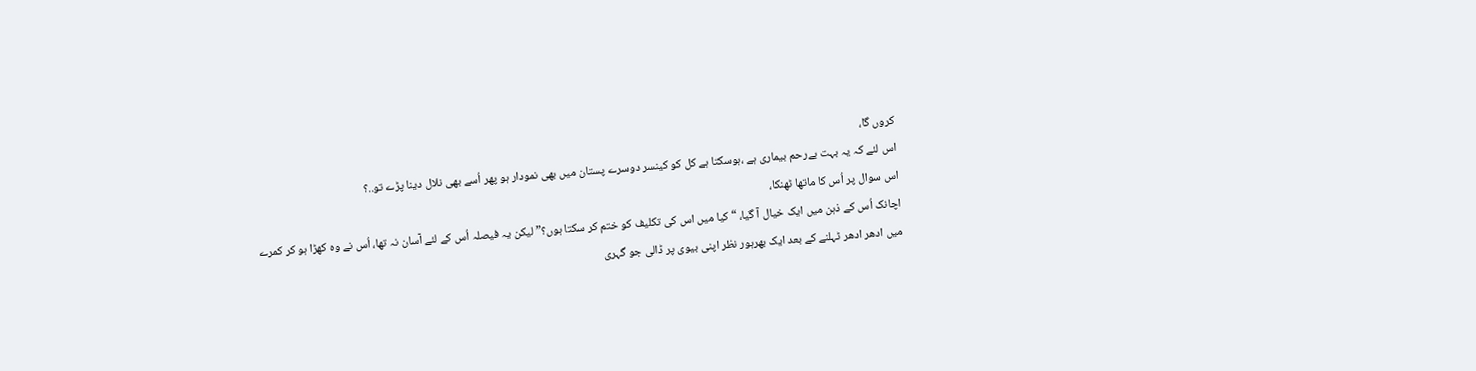کروں گا،
اس لئے کہ یہ بہت بےرحم بیماری ہے ،ہوسکتا ہے کل کو کینسر دوسرے پستان میں بھی نمودار ہو پھر اُسے بھی نلال دینا پڑے تو..؟
اس سوال پر اُس کا ماتھا ٹھنکا،
اچانک اُس کے ذہن میں ایک خیال آ گیا، “کیا میں اس کی تکلیف کو ختم کر سکتا ہوں؟” لیکن یہ فیصلہ اُس کے لئے آسان نہ تھا، اُس نے وہ کھڑا ہو کر کمرے میں ادھر ادھر ٹہلنے کے بعد ایک بھرہور نظر اپنی بیوی پر ڈالی جو گہری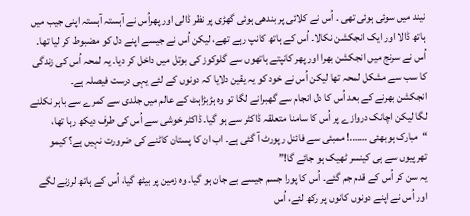نیند میں سوئی ہوئی تھی ۔ اُس نے کلائی پر بندھی ہوئی گھڑی پر نظر ڈالی اور پھراُس نے آہستہ آہستہ اپنی جیب میں ہاتھ ڈالا اور ایک انجکشن نکالا۔ اُس کے ہاتھ کانپ رہے تھے، لیکن اُس نے جیسے اپنے دل کو مضبوط کر لیا تھا۔ اُس نے سرنج میں انجکشن بھرا اور پھر کانپتے ہاتھوں سے گلوکوز کی بوتل میں داخل کر دیا۔ یہ لمحہ اُس کی زندگی کا سب سے مشکل لمحہ تھا لیکن اُس نے خود کو یہ یقین دلایا کہ دونوں کے لئے یہی درست فیصلہ ہے۔
انجکشن بھرنے کے بعد اُس کا دل انجام سے گھبرانے لگا تو وہ ہڑبڑاہٹ کے عالم میں جلدی سے کمرے سے باہر نکلنے لگا لیکن اچانک دروازے پر اُس کا سامنا متعلقہ ڈاکٹر سے ہو گیا۔ ڈاکٹر خوشی سے اُس کی طرف دیکھ رہا تھا، “مبارک ہوبھئی …….! ممبئی سے فائنل رپورٹ آ گئی ہے۔ اب ان کا پستان کاٹنے کی ضرورت نہیں ہے؟ کیمو تھرپیوں سے ہی کینسر ٹھیک ہو جائے گا!”
یہ سن کر اُس کے قدم جم گئے۔ اُس کا پورا جسم جیسے بے جان ہو گیا۔ وہ زمین پر بیٹھ گیا، اُس کے ہاتھ لرزنے لگے اور اُس نے اپنے دونوں کانوں پر رکھ لئے، اُس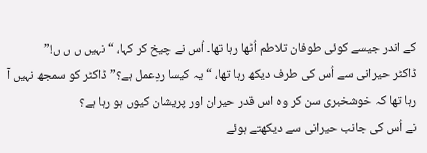کے اندر جیسے کوئی طوفان تلاطم اُٹھا رہا تھا۔ اُس نے چیخ کر کہا، “نہیں ں ں ں!”
ڈاکٹر حیرانی سے اُس کی طرف دیکھ رہا تھا، “یہ کیسا ردِعمل ہے؟” ڈاکٹر کو سمجھ نہیں آ رہا تھا کہ خوشخبری سن کر وہ اس قدر حیران اور پریشان کیوں ہو رہا ہے؟
نے اُس کی جانب حیرانی سے دیکھتے ہوئے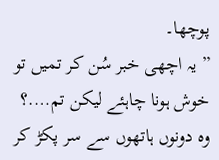پوچھا۔
” یہ اچھی خبر سُن کر تمیں تو خوش ہونا چاہئے لیکن تم….؟
وہ دونوں ہاتھوں سے سر پکڑ کر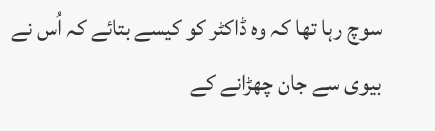سوچ رہا تھا کہ وہ ڈاکٹر کو کیسے بتائے کہ اُس نے بیوی سے جان چھڑانے کے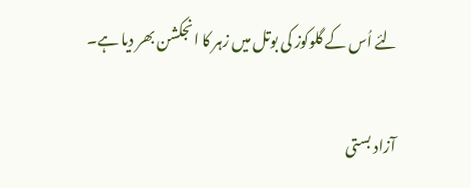لئے اُس کے گلوکوز کی بوتل میں زہر کا انجکشن بھر دیا ہے۔

آزاد بستی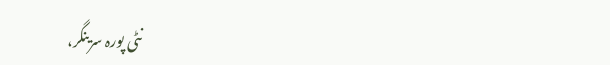نٹی پورہ سرینگر،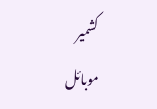کشمیر
موبائل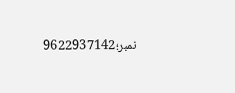نمبر؛9622937142